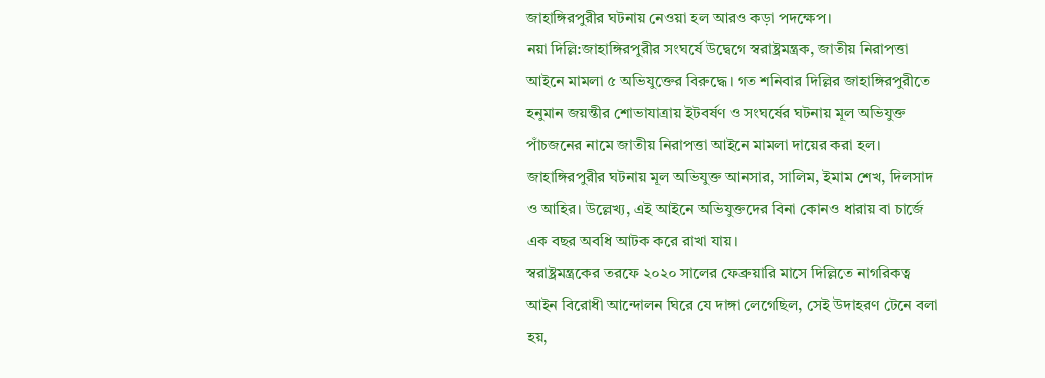জাহাঙ্গিরপুরীর ঘটনায় নেওয়া হল আরও কড়া পদক্ষেপ।
নয়া দিল্লি:জাহাঙ্গিরপুরীর সংঘর্ষে উদ্বেগে স্বরাষ্ট্রমন্ত্রক, জাতীয় নিরাপত্তা আইনে মামলা ৫ অভিযুক্তের বিরুদ্ধে। গত শনিবার দিল্লির জাহাঙ্গিরপুরীতে হনুমান জয়ন্তীর শোভাযাত্রায় ইটবর্ষণ ও সংঘর্ষের ঘটনায় মূল অভিযুক্ত পাঁচজনের নামে জাতীয় নিরাপত্তা আইনে মামলা দায়ের করা হল। জাহাঙ্গিরপুরীর ঘটনায় মূল অভিযুক্ত আনসার, সালিম, ইমাম শেখ, দিলসাদ ও আহির। উল্লেখ্য, এই আইনে অভিযুক্তদের বিনা কোনও ধারায় বা চার্জে এক বছর অবধি আটক করে রাখা যায়।
স্বরাষ্ট্রমন্ত্রকের তরফে ২০২০ সালের ফেব্রুয়ারি মাসে দিল্লিতে নাগরিকত্ব আইন বিরোধী আন্দোলন ঘিরে যে দাঙ্গা লেগেছিল, সেই উদাহরণ টেনে বলা হয়,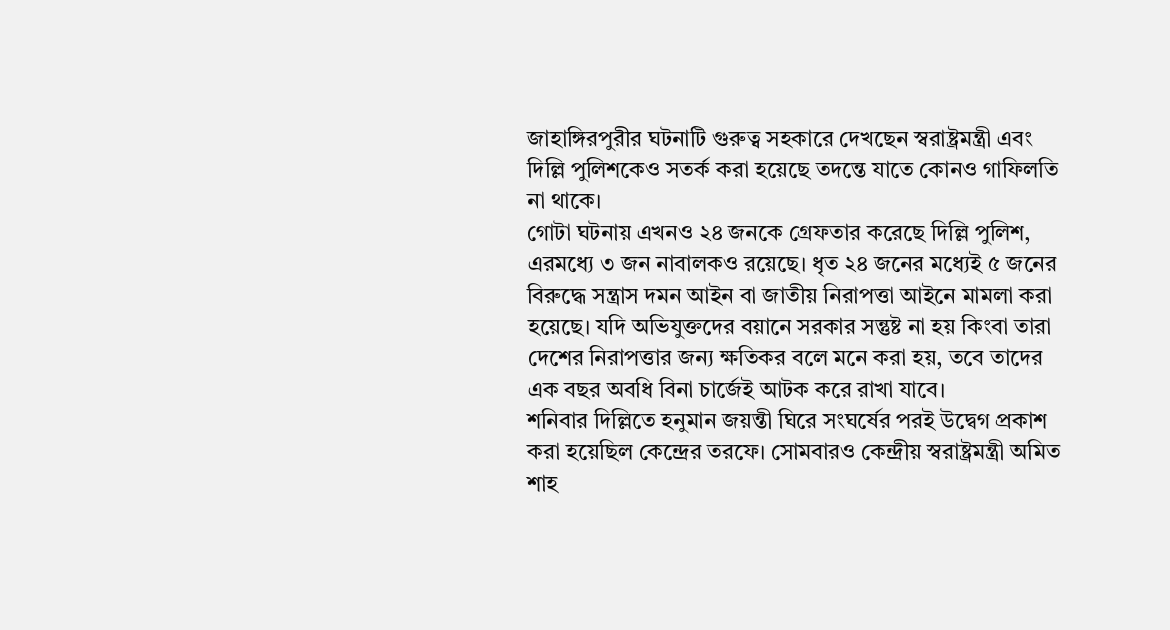জাহাঙ্গিরপুরীর ঘটনাটি গুরুত্ব সহকারে দেখছেন স্বরাষ্ট্রমন্ত্রী এবং দিল্লি পুলিশকেও সতর্ক করা হয়েছে তদন্তে যাতে কোনও গাফিলতি না থাকে।
গোটা ঘটনায় এখনও ২৪ জনকে গ্রেফতার করেছে দিল্লি পুলিশ, এরমধ্যে ৩ জন নাবালকও রয়েছে। ধৃত ২৪ জনের মধ্যেই ৫ জনের বিরুদ্ধে সন্ত্রাস দমন আইন বা জাতীয় নিরাপত্তা আইনে মামলা করা হয়েছে। যদি অভিযুক্তদের বয়ানে সরকার সন্তুষ্ট না হয় কিংবা তারা দেশের নিরাপত্তার জন্য ক্ষতিকর বলে মনে করা হয়, তবে তাদের এক বছর অবধি বিনা চার্জেই আটক করে রাখা যাবে।
শনিবার দিল্লিতে হনুমান জয়ন্তী ঘিরে সংঘর্ষের পরই উদ্বেগ প্রকাশ করা হয়েছিল কেন্দ্রের তরফে। সোমবারও কেন্দ্রীয় স্বরাষ্ট্রমন্ত্রী অমিত শাহ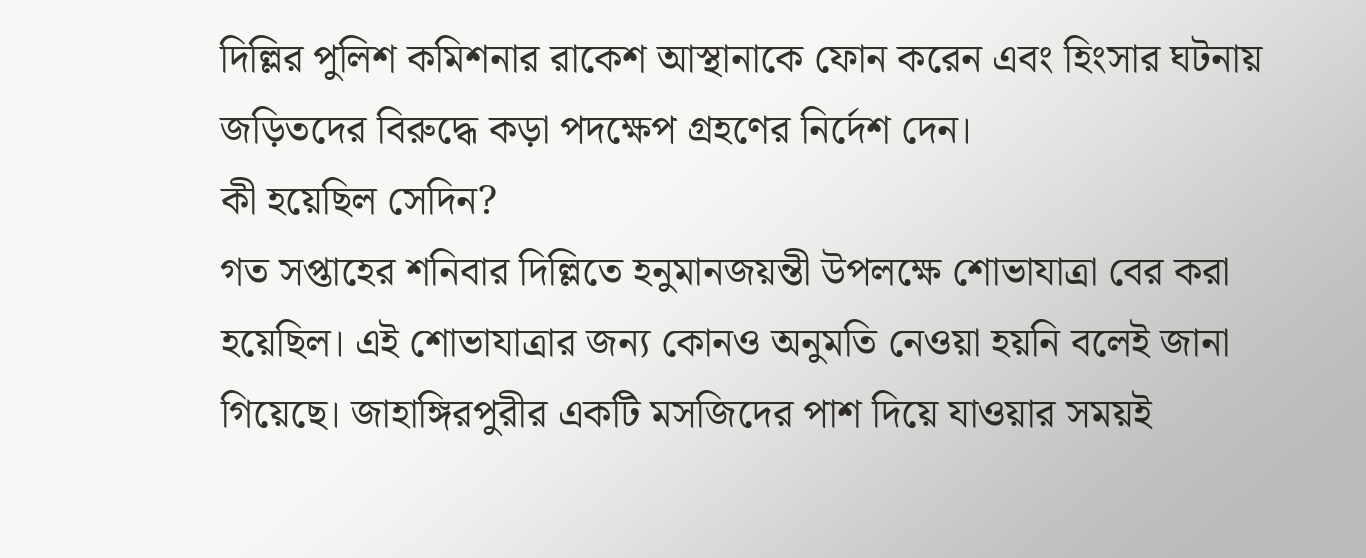দিল্লির পুলিশ কমিশনার রাকেশ আস্থানাকে ফোন করেন এবং হিংসার ঘটনায় জড়িতদের বিরুদ্ধে কড়া পদক্ষেপ গ্রহণের নির্দেশ দেন।
কী হয়েছিল সেদিন?
গত সপ্তাহের শনিবার দিল্লিতে হনুমানজয়ন্তী উপলক্ষে শোভাযাত্রা বের করা হয়েছিল। এই শোভাযাত্রার জন্য কোনও অনুমতি নেওয়া হয়নি বলেই জানা গিয়েছে। জাহাঙ্গিরপুরীর একটি মসজিদের পাশ দিয়ে যাওয়ার সময়ই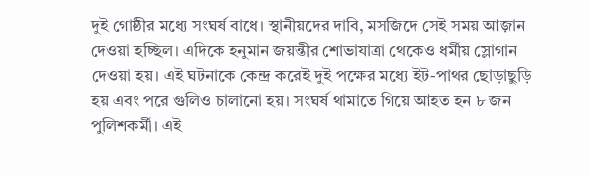দুই গোষ্ঠীর মধ্যে সংঘর্ষ বাধে। স্থানীয়দের দাবি, মসজিদে সেই সময় আজ়ান দেওয়া হচ্ছিল। এদিকে হনুমান জয়ন্তীর শোভাযাত্রা থেকেও ধর্মীয় স্লোগান দেওয়া হয়। এই ঘটনাকে কেন্দ্র করেই দুই পক্ষের মধ্যে ইট-পাথর ছোড়াছুড়ি হয় এবং পরে গুলিও চালানো হয়। সংঘর্ষ থামাতে গিয়ে আহত হন ৮ জন পুলিশকর্মী। এই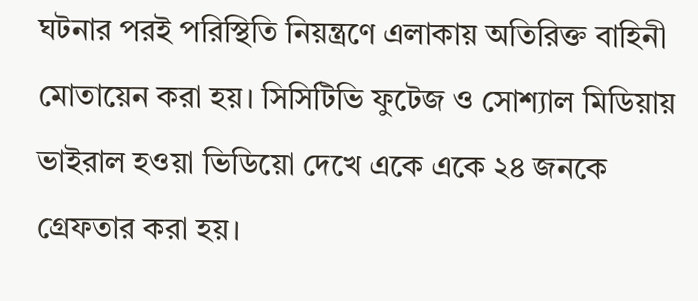ঘটনার পরই পরিস্থিতি নিয়ন্ত্রণে এলাকায় অতিরিক্ত বাহিনী মোতায়েন করা হয়। সিসিটিভি ফুটেজ ও সোশ্যাল মিডিয়ায় ভাইরাল হওয়া ভিডিয়ো দেখে একে একে ২৪ জনকে গ্রেফতার করা হয়।